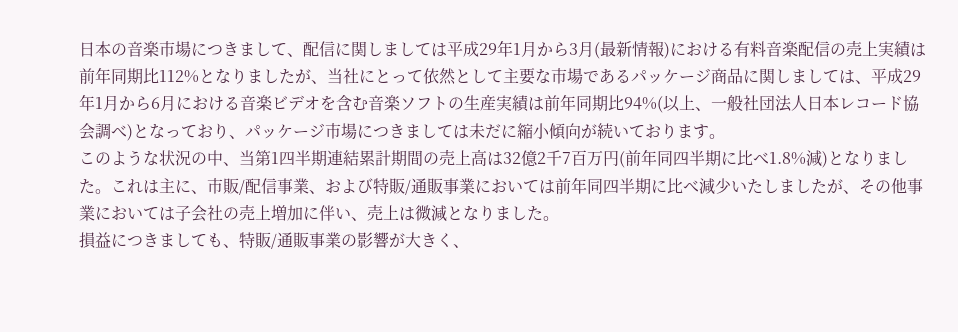日本の音楽市場につきまして、配信に関しましては平成29年1月から3月(最新情報)における有料音楽配信の売上実績は前年同期比112%となりましたが、当社にとって依然として主要な市場であるパッケージ商品に関しましては、平成29年1月から6月における音楽ビデオを含む音楽ソフトの生産実績は前年同期比94%(以上、一般社団法人日本レコード協会調べ)となっており、パッケージ市場につきましては未だに縮小傾向が続いております。
このような状況の中、当第1四半期連結累計期間の売上高は32億2千7百万円(前年同四半期に比べ1.8%減)となりました。これは主に、市販/配信事業、および特販/通販事業においては前年同四半期に比べ減少いたしましたが、その他事業においては子会社の売上増加に伴い、売上は微減となりました。
損益につきましても、特販/通販事業の影響が大きく、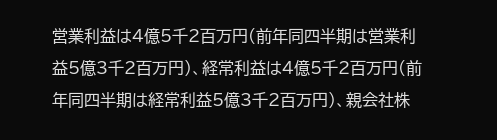営業利益は4億5千2百万円(前年同四半期は営業利益5億3千2百万円)、経常利益は4億5千2百万円(前年同四半期は経常利益5億3千2百万円)、親会社株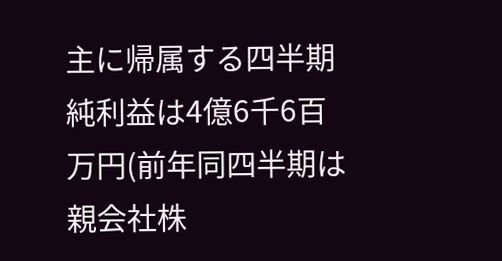主に帰属する四半期純利益は4億6千6百万円(前年同四半期は親会社株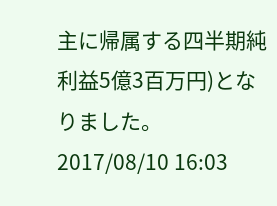主に帰属する四半期純利益5億3百万円)となりました。
2017/08/10 16:03